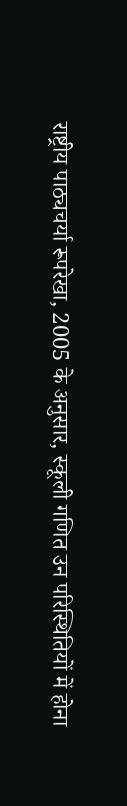राष्ट्रीय पाठ्यचर्या रूपरेखा, 2005 के अनुसार, स्कूली गणित उन परिस्थितियों में होना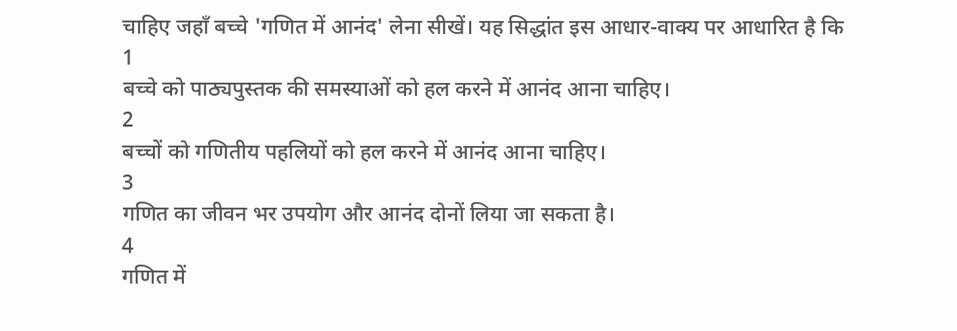चाहिए जहाँ बच्चे 'गणित में आनंद' लेना सीखें। यह सिद्धांत इस आधार-वाक्य पर आधारित है कि
1
बच्चे को पाठ्यपुस्तक की समस्याओं को हल करने में आनंद आना चाहिए।
2
बच्चों को गणितीय पहलियों को हल करने में आनंद आना चाहिए।
3
गणित का जीवन भर उपयोग और आनंद दोनों लिया जा सकता है।
4
गणित में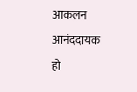आकलन आनंददायक हो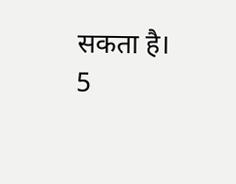सकता है।
5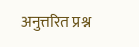अनुत्तरित प्रश्न